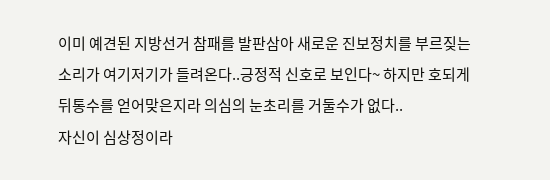이미 예견된 지방선거 참패를 발판삼아 새로운 진보정치를 부르짖는
소리가 여기저기가 들려온다..긍정적 신호로 보인다~ 하지만 호되게
뒤통수를 얻어맞은지라 의심의 눈초리를 거둘수가 없다..
자신이 심상정이라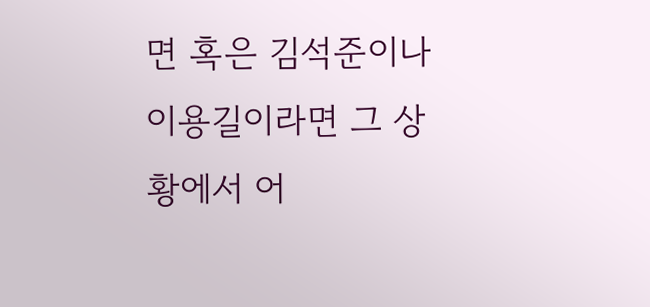면 혹은 김석준이나 이용길이라면 그 상황에서 어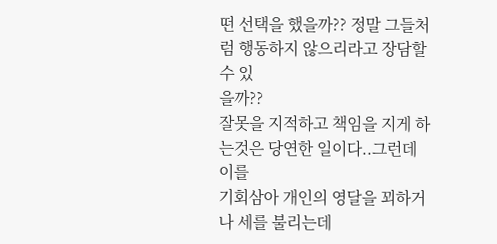떤 선택을 했을까?? 정말 그들처럼 행동하지 않으리라고 장담할수 있
을까??
잘못을 지적하고 책임을 지게 하는것은 당연한 일이다..그런데 이를
기회삼아 개인의 영달을 꾀하거나 세를 불리는데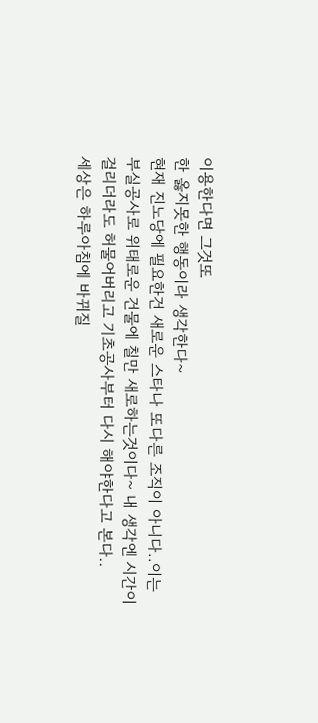이용한다면 그것또
한 옳지못한 행동이라 생각한다~
현재 진노당에 필요한건 새로운 스타나 또다른 조직이 아니다..이는
부실공사로 위태로운 건물에 칠만 새로하는것이다~ 내 생각엔 시간이
걸리더라도 허물어버리고 기초공사부터 다시 해야한다고 본다..
세상은 하루아침에 바뀌질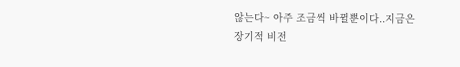않는다~ 아주 조금씩 바뀔뿐이다..지금은
장기적 비전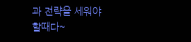과 전략을 세워야 할때다~